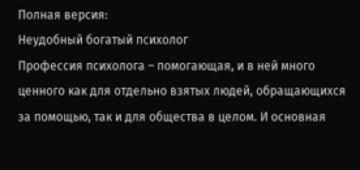Полная версия:
Неудобный богатый психолог
Профессия психолога – помогающая, и в ней много ценного как для отдельно взятых людей, обращающихся за помощью, так и для общества в целом. И основная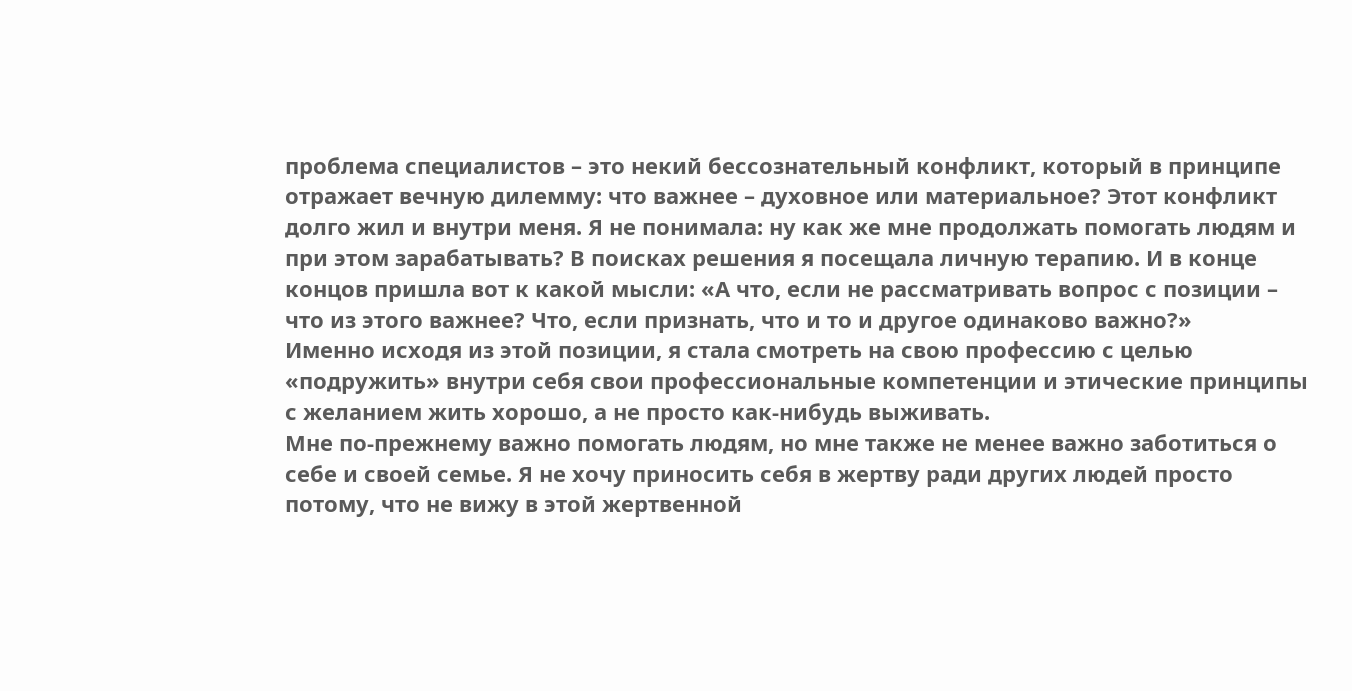проблема специалистов – это некий бессознательный конфликт, который в принципе отражает вечную дилемму: что важнее – духовное или материальное? Этот конфликт долго жил и внутри меня. Я не понимала: ну как же мне продолжать помогать людям и при этом зарабатывать? В поисках решения я посещала личную терапию. И в конце концов пришла вот к какой мысли: «А что, если не рассматривать вопрос с позиции – что из этого важнее? Что, если признать, что и то и другое одинаково важно?»
Именно исходя из этой позиции, я стала смотреть на свою профессию с целью «подружить» внутри себя свои профессиональные компетенции и этические принципы с желанием жить хорошо, а не просто как-нибудь выживать.
Мне по-прежнему важно помогать людям, но мне также не менее важно заботиться о себе и своей семье. Я не хочу приносить себя в жертву ради других людей просто потому, что не вижу в этой жертвенной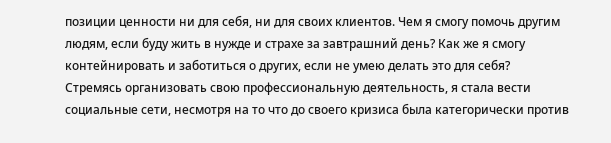позиции ценности ни для себя, ни для своих клиентов. Чем я смогу помочь другим людям, если буду жить в нужде и страхе за завтрашний день? Как же я смогу контейнировать и заботиться о других, если не умею делать это для себя?
Стремясь организовать свою профессиональную деятельность, я стала вести социальные сети, несмотря на то что до своего кризиса была категорически против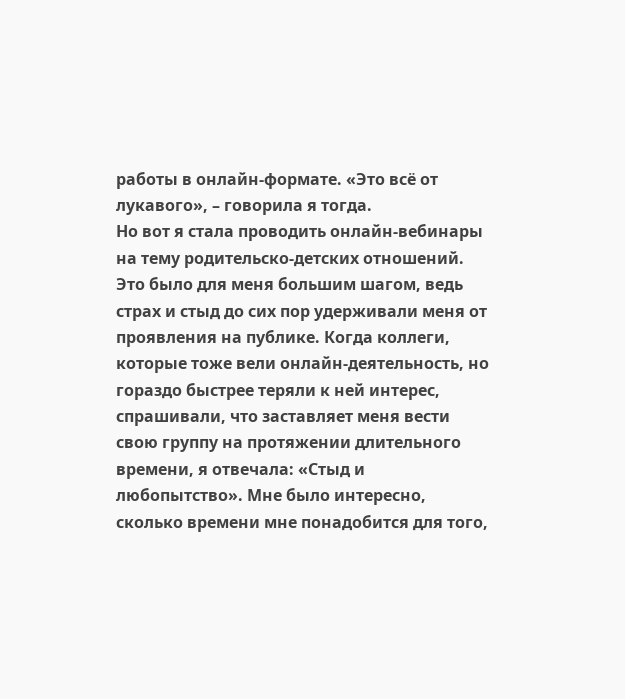работы в онлайн-формате. «Это всё от лукавого», – говорила я тогда.
Но вот я стала проводить онлайн-вебинары на тему родительско-детских отношений. Это было для меня большим шагом, ведь страх и стыд до сих пор удерживали меня от проявления на публике. Когда коллеги, которые тоже вели онлайн-деятельность, но гораздо быстрее теряли к ней интерес, спрашивали, что заставляет меня вести свою группу на протяжении длительного времени, я отвечала: «Стыд и любопытство». Мне было интересно, сколько времени мне понадобится для того,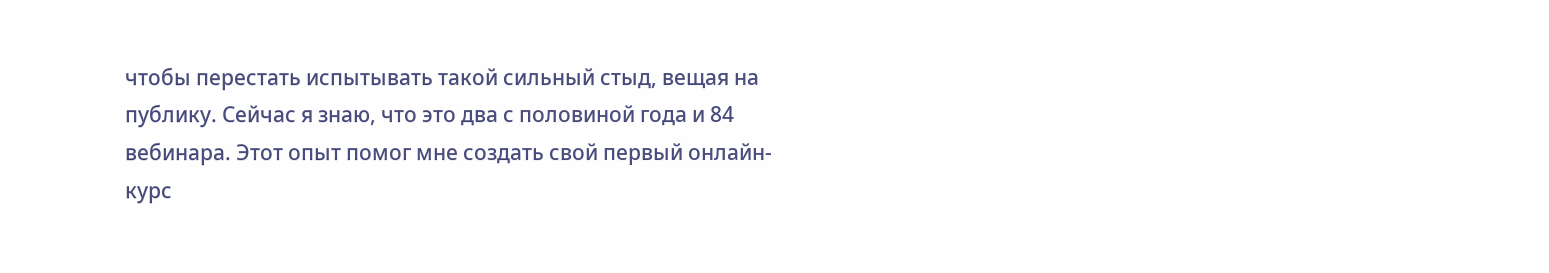чтобы перестать испытывать такой сильный стыд, вещая на публику. Сейчас я знаю, что это два с половиной года и 84 вебинара. Этот опыт помог мне создать свой первый онлайн-курс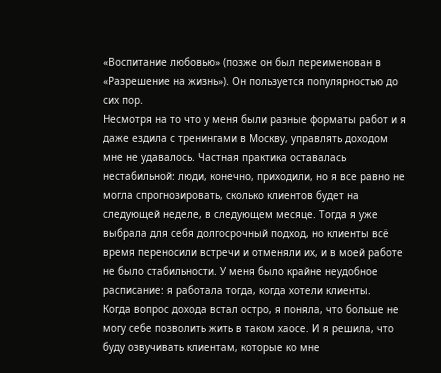«Воспитание любовью» (позже он был переименован в «Разрешение на жизнь»). Он пользуется популярностью до сих пор.
Несмотря на то что у меня были разные форматы работ и я даже ездила с тренингами в Москву, управлять доходом мне не удавалось. Частная практика оставалась нестабильной: люди, конечно, приходили, но я все равно не могла спрогнозировать, сколько клиентов будет на следующей неделе, в следующем месяце. Тогда я уже выбрала для себя долгосрочный подход, но клиенты всё время переносили встречи и отменяли их, и в моей работе не было стабильности. У меня было крайне неудобное расписание: я работала тогда, когда хотели клиенты.
Когда вопрос дохода встал остро, я поняла, что больше не могу себе позволить жить в таком хаосе. И я решила, что буду озвучивать клиентам, которые ко мне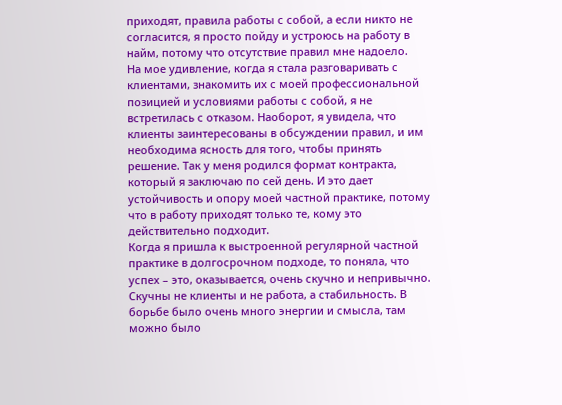приходят, правила работы с собой, а если никто не согласится, я просто пойду и устроюсь на работу в найм, потому что отсутствие правил мне надоело.
На мое удивление, когда я стала разговаривать с клиентами, знакомить их с моей профессиональной позицией и условиями работы с собой, я не встретилась с отказом. Наоборот, я увидела, что клиенты заинтересованы в обсуждении правил, и им необходима ясность для того, чтобы принять решение. Так у меня родился формат контракта, который я заключаю по сей день. И это дает устойчивость и опору моей частной практике, потому что в работу приходят только те, кому это действительно подходит.
Когда я пришла к выстроенной регулярной частной практике в долгосрочном подходе, то поняла, что успех – это, оказывается, очень скучно и непривычно. Скучны не клиенты и не работа, а стабильность. В борьбе было очень много энергии и смысла, там можно было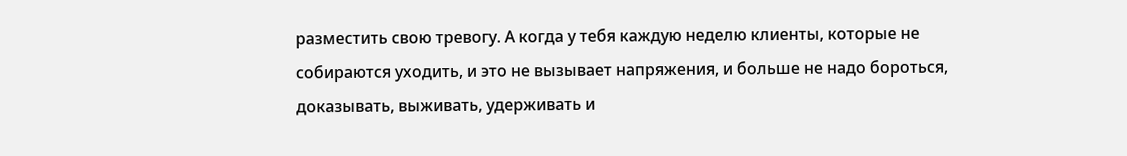разместить свою тревогу. А когда у тебя каждую неделю клиенты, которые не собираются уходить, и это не вызывает напряжения, и больше не надо бороться, доказывать, выживать, удерживать и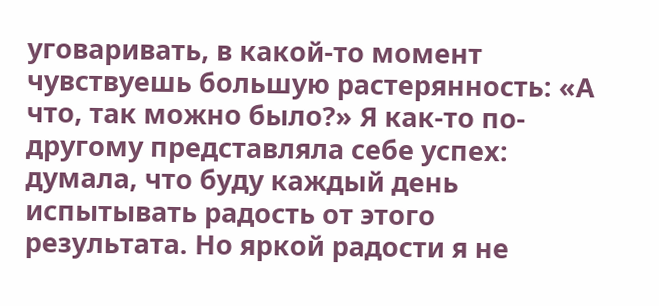уговаривать, в какой-то момент чувствуешь большую растерянность: «А что, так можно было?» Я как-то по-другому представляла себе успех: думала, что буду каждый день испытывать радость от этого результата. Но яркой радости я не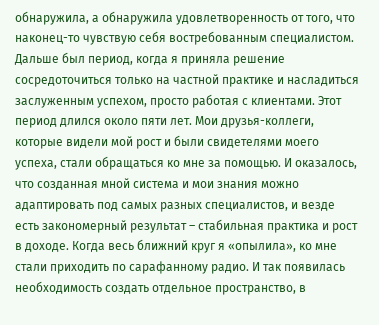обнаружила, а обнаружила удовлетворенность от того, что наконец-то чувствую себя востребованным специалистом.
Дальше был период, когда я приняла решение сосредоточиться только на частной практике и насладиться заслуженным успехом, просто работая с клиентами. Этот период длился около пяти лет. Мои друзья-коллеги, которые видели мой рост и были свидетелями моего успеха, стали обращаться ко мне за помощью. И оказалось, что созданная мной система и мои знания можно адаптировать под самых разных специалистов, и везде есть закономерный результат – стабильная практика и рост в доходе. Когда весь ближний круг я «опылила», ко мне стали приходить по сарафанному радио. И так появилась необходимость создать отдельное пространство, в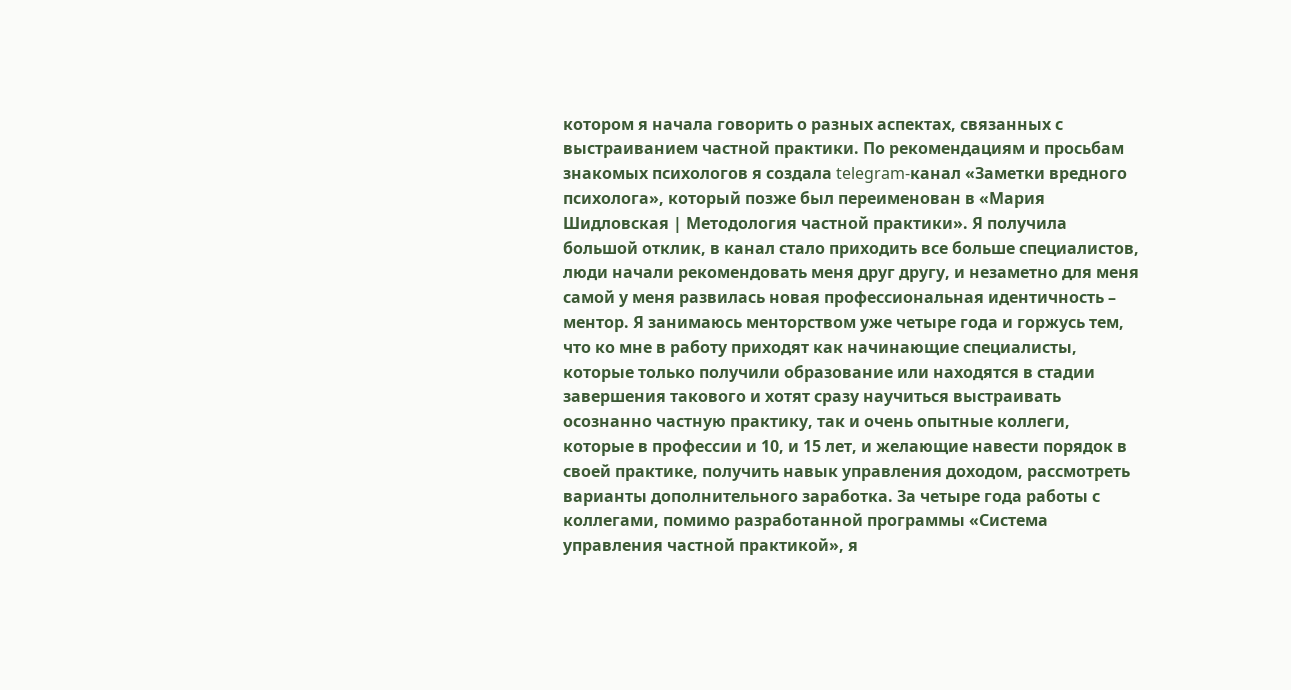котором я начала говорить о разных аспектах, связанных с выстраиванием частной практики. По рекомендациям и просьбам знакомых психологов я создала telegram-канал «Заметки вредного психолога», который позже был переименован в «Мария Шидловская | Методология частной практики». Я получила большой отклик, в канал стало приходить все больше специалистов, люди начали рекомендовать меня друг другу, и незаметно для меня самой у меня развилась новая профессиональная идентичность – ментор. Я занимаюсь менторством уже четыре года и горжусь тем, что ко мне в работу приходят как начинающие специалисты, которые только получили образование или находятся в стадии завершения такового и хотят сразу научиться выстраивать осознанно частную практику, так и очень опытные коллеги, которые в профессии и 10, и 15 лет, и желающие навести порядок в своей практике, получить навык управления доходом, рассмотреть варианты дополнительного заработка. За четыре года работы с коллегами, помимо разработанной программы «Система управления частной практикой», я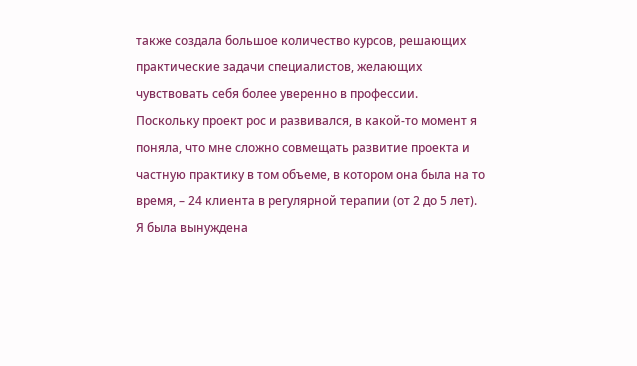также создала большое количество курсов, решающих практические задачи специалистов, желающих чувствовать себя более уверенно в профессии.
Поскольку проект рос и развивался, в какой-то момент я поняла, что мне сложно совмещать развитие проекта и частную практику в том объеме, в котором она была на то время, – 24 клиента в регулярной терапии (от 2 до 5 лет). Я была вынуждена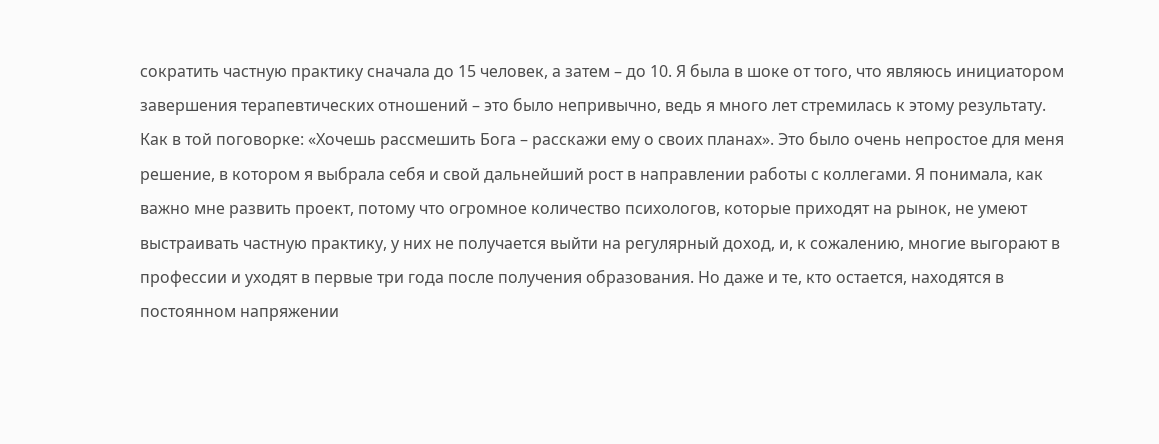сократить частную практику сначала до 15 человек, а затем – до 10. Я была в шоке от того, что являюсь инициатором завершения терапевтических отношений – это было непривычно, ведь я много лет стремилась к этому результату. Как в той поговорке: «Хочешь рассмешить Бога – расскажи ему о своих планах». Это было очень непростое для меня решение, в котором я выбрала себя и свой дальнейший рост в направлении работы с коллегами. Я понимала, как важно мне развить проект, потому что огромное количество психологов, которые приходят на рынок, не умеют выстраивать частную практику, у них не получается выйти на регулярный доход, и, к сожалению, многие выгорают в профессии и уходят в первые три года после получения образования. Но даже и те, кто остается, находятся в постоянном напряжении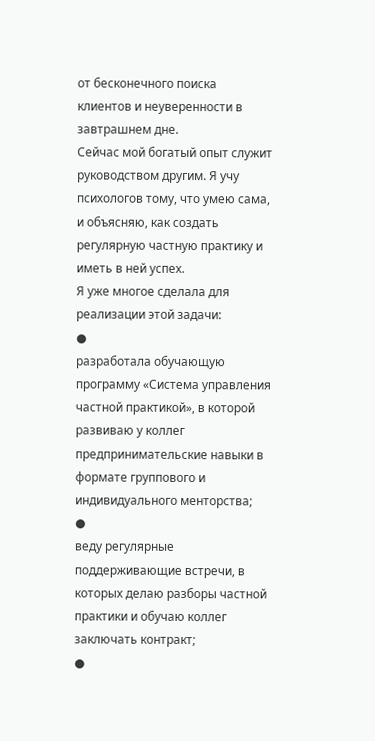от бесконечного поиска клиентов и неуверенности в завтрашнем дне.
Сейчас мой богатый опыт служит руководством другим. Я учу психологов тому, что умею сама, и объясняю, как создать регулярную частную практику и иметь в ней успех.
Я уже многое сделала для реализации этой задачи:
●
разработала обучающую программу «Система управления частной практикой», в которой развиваю у коллег предпринимательские навыки в формате группового и индивидуального менторства;
●
веду регулярные поддерживающие встречи, в которых делаю разборы частной практики и обучаю коллег заключать контракт;
●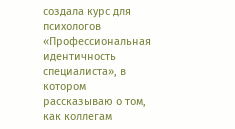создала курс для психологов «Профессиональная идентичность специалиста», в котором рассказываю о том, как коллегам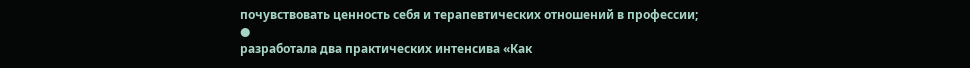почувствовать ценность себя и терапевтических отношений в профессии;
●
разработала два практических интенсива «Как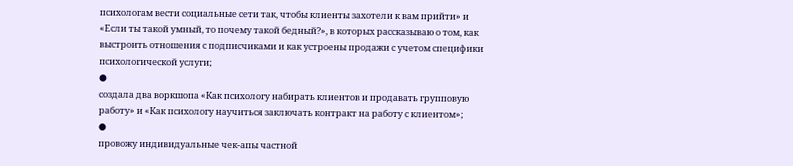психологам вести социальные сети так, чтобы клиенты захотели к вам прийти» и «Если ты такой умный, то почему такой бедный?», в которых рассказываю о том, как выстроить отношения с подписчиками и как устроены продажи с учетом специфики психологической услуги;
●
создала два воркшопа «Как психологу набирать клиентов и продавать групповую работу» и «Как психологу научиться заключать контракт на работу с клиентом»;
●
провожу индивидуальные чек-апы частной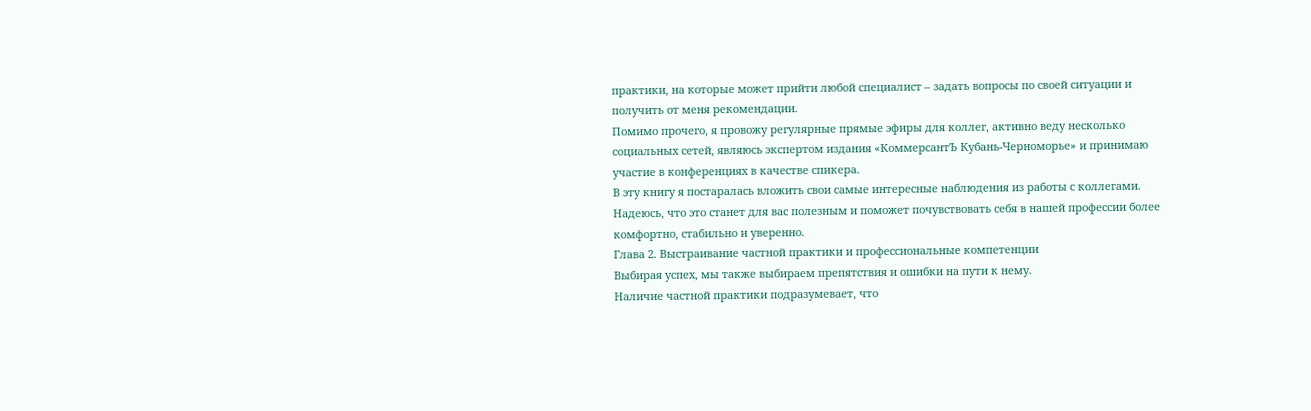практики, на которые может прийти любой специалист – задать вопросы по своей ситуации и получить от меня рекомендации.
Помимо прочего, я провожу регулярные прямые эфиры для коллег, активно веду несколько социальных сетей, являюсь экспертом издания «КоммерсантЪ Кубань-Черноморье» и принимаю участие в конференциях в качестве спикера.
В эту книгу я постаралась вложить свои самые интересные наблюдения из работы с коллегами. Надеюсь, что это станет для вас полезным и поможет почувствовать себя в нашей профессии более комфортно, стабильно и уверенно.
Глава 2. Выстраивание частной практики и профессиональные компетенции
Выбирая успех, мы также выбираем препятствия и ошибки на пути к нему.
Наличие частной практики подразумевает, что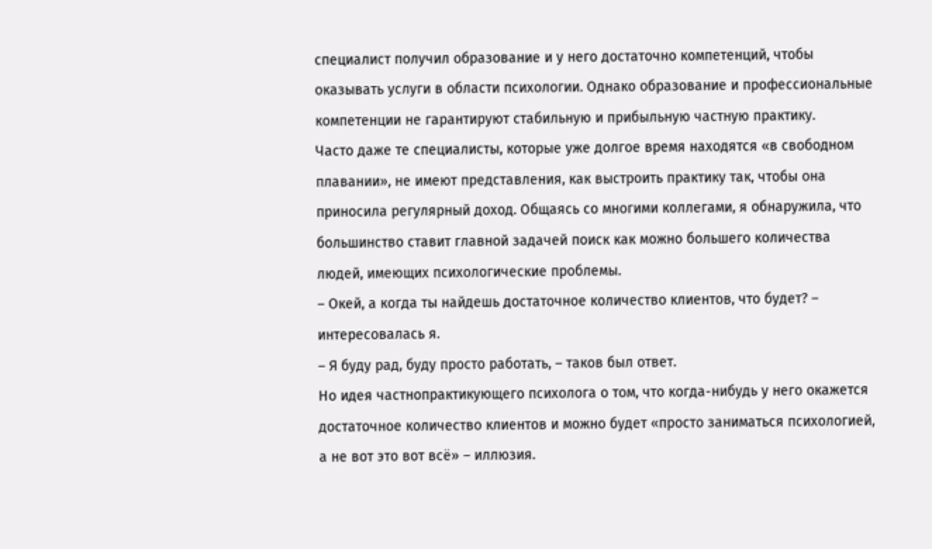специалист получил образование и у него достаточно компетенций, чтобы оказывать услуги в области психологии. Однако образование и профессиональные компетенции не гарантируют стабильную и прибыльную частную практику.
Часто даже те специалисты, которые уже долгое время находятся «в свободном плавании», не имеют представления, как выстроить практику так, чтобы она приносила регулярный доход. Общаясь со многими коллегами, я обнаружила, что большинство ставит главной задачей поиск как можно большего количества людей, имеющих психологические проблемы.
– Окей, а когда ты найдешь достаточное количество клиентов, что будет? – интересовалась я.
– Я буду рад, буду просто работать, – таков был ответ.
Но идея частнопрактикующего психолога о том, что когда-нибудь у него окажется достаточное количество клиентов и можно будет «просто заниматься психологией, а не вот это вот всё» – иллюзия.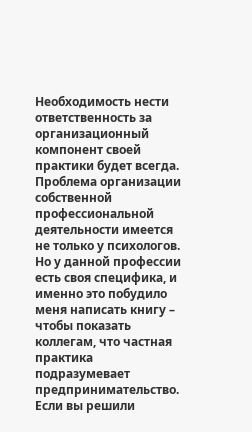Необходимость нести ответственность за организационный компонент своей практики будет всегда.
Проблема организации собственной профессиональной деятельности имеется не только у психологов. Но у данной профессии есть своя специфика, и именно это побудило меня написать книгу – чтобы показать коллегам, что частная практика подразумевает предпринимательство. Если вы решили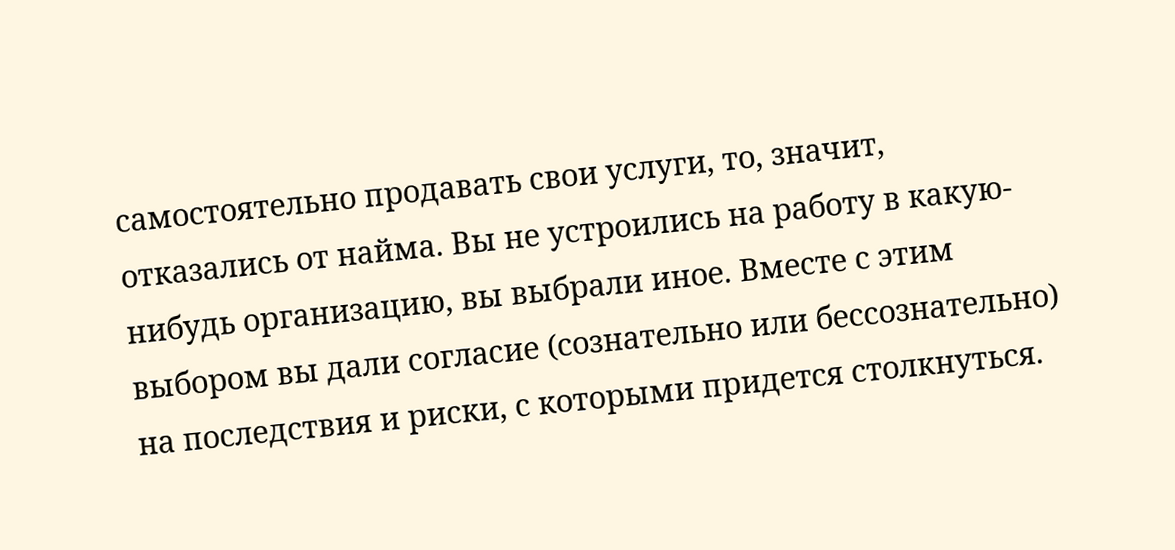самостоятельно продавать свои услуги, то, значит, отказались от найма. Вы не устроились на работу в какую-нибудь организацию, вы выбрали иное. Вместе с этим выбором вы дали согласие (сознательно или бессознательно) на последствия и риски, с которыми придется столкнуться.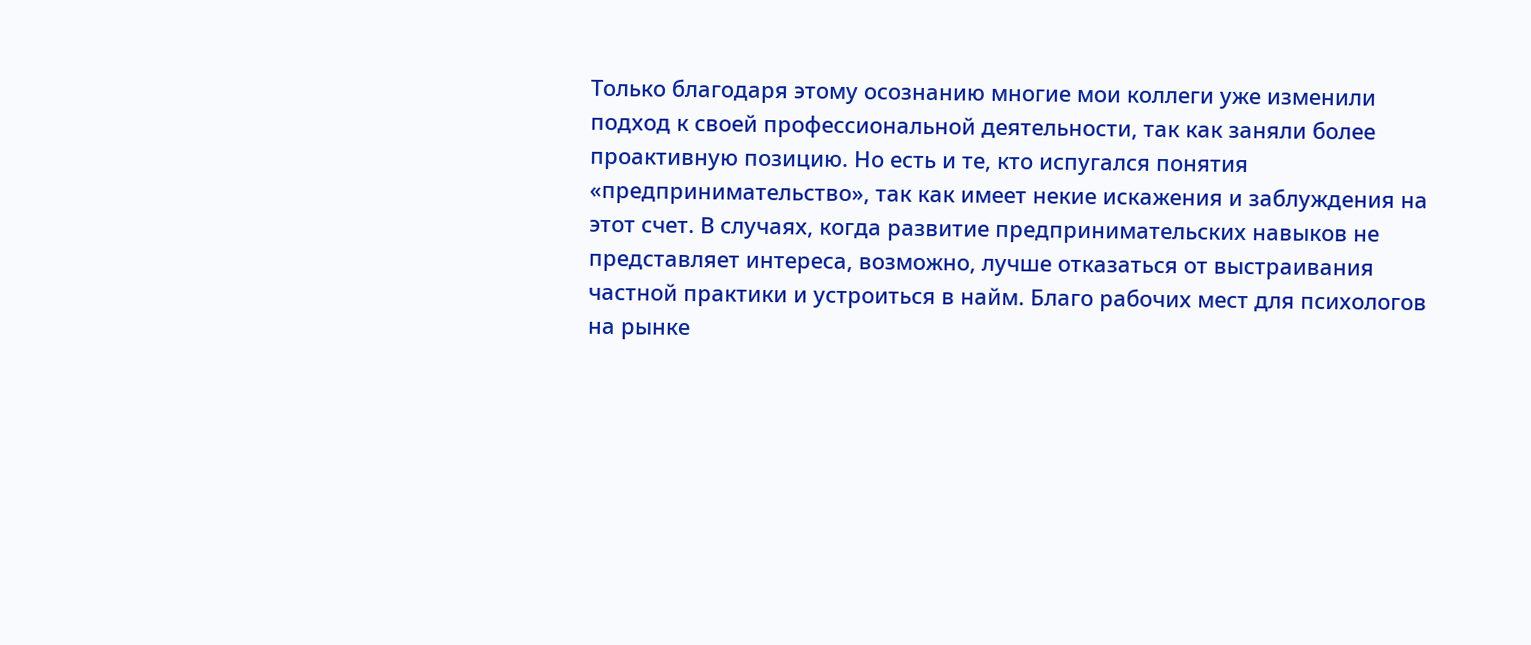Только благодаря этому осознанию многие мои коллеги уже изменили подход к своей профессиональной деятельности, так как заняли более проактивную позицию. Но есть и те, кто испугался понятия «предпринимательство», так как имеет некие искажения и заблуждения на этот счет. В случаях, когда развитие предпринимательских навыков не представляет интереса, возможно, лучше отказаться от выстраивания частной практики и устроиться в найм. Благо рабочих мест для психологов на рынке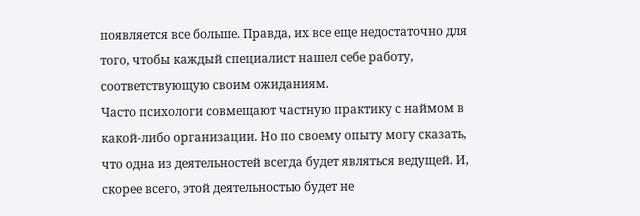появляется все больше. Правда, их все еще недостаточно для того, чтобы каждый специалист нашел себе работу, соответствующую своим ожиданиям.
Часто психологи совмещают частную практику с наймом в какой-либо организации. Но по своему опыту могу сказать, что одна из деятельностей всегда будет являться ведущей. И, скорее всего, этой деятельностью будет не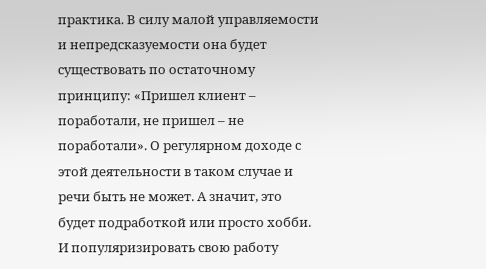практика. В силу малой управляемости и непредсказуемости она будет существовать по остаточному принципу: «Пришел клиент – поработали, не пришел – не поработали». О регулярном доходе с этой деятельности в таком случае и речи быть не может. А значит, это будет подработкой или просто хобби. И популяризировать свою работу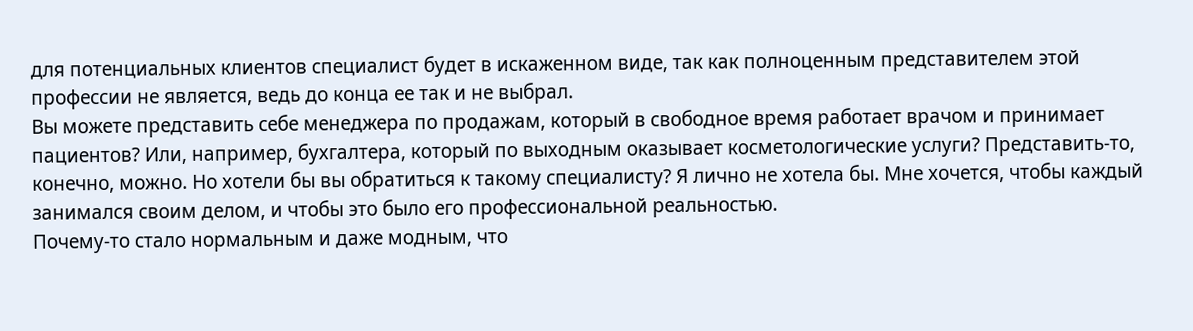для потенциальных клиентов специалист будет в искаженном виде, так как полноценным представителем этой профессии не является, ведь до конца ее так и не выбрал.
Вы можете представить себе менеджера по продажам, который в свободное время работает врачом и принимает пациентов? Или, например, бухгалтера, который по выходным оказывает косметологические услуги? Представить-то, конечно, можно. Но хотели бы вы обратиться к такому специалисту? Я лично не хотела бы. Мне хочется, чтобы каждый занимался своим делом, и чтобы это было его профессиональной реальностью.
Почему-то стало нормальным и даже модным, что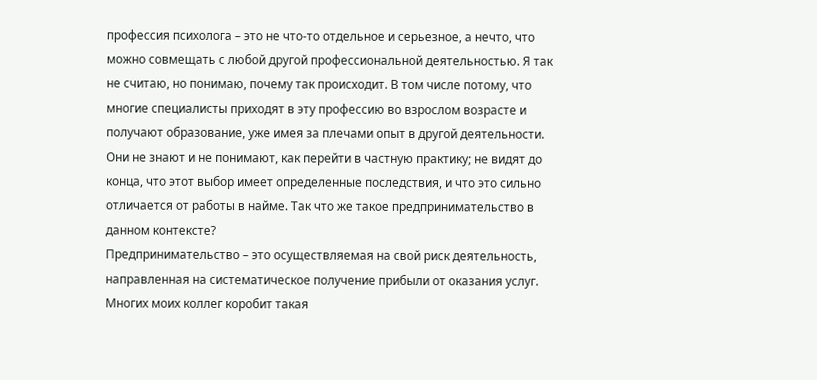профессия психолога – это не что-то отдельное и серьезное, а нечто, что можно совмещать с любой другой профессиональной деятельностью. Я так не считаю, но понимаю, почему так происходит. В том числе потому, что многие специалисты приходят в эту профессию во взрослом возрасте и получают образование, уже имея за плечами опыт в другой деятельности. Они не знают и не понимают, как перейти в частную практику; не видят до конца, что этот выбор имеет определенные последствия, и что это сильно отличается от работы в найме. Так что же такое предпринимательство в данном контексте?
Предпринимательство – это осуществляемая на свой риск деятельность, направленная на систематическое получение прибыли от оказания услуг. Многих моих коллег коробит такая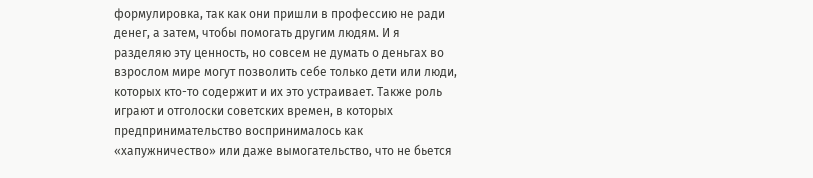формулировка, так как они пришли в профессию не ради денег, а затем, чтобы помогать другим людям. И я разделяю эту ценность, но совсем не думать о деньгах во взрослом мире могут позволить себе только дети или люди, которых кто-то содержит и их это устраивает. Также роль играют и отголоски советских времен, в которых предпринимательство воспринималось как «хапужничество» или даже вымогательство, что не бьется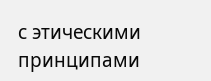с этическими принципами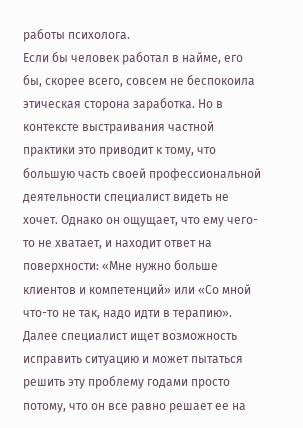работы психолога.
Если бы человек работал в найме, его бы, скорее всего, совсем не беспокоила этическая сторона заработка. Но в контексте выстраивания частной практики это приводит к тому, что большую часть своей профессиональной деятельности специалист видеть не хочет. Однако он ощущает, что ему чего-то не хватает, и находит ответ на поверхности: «Мне нужно больше клиентов и компетенций» или «Со мной что-то не так, надо идти в терапию».
Далее специалист ищет возможность исправить ситуацию и может пытаться решить эту проблему годами просто потому, что он все равно решает ее на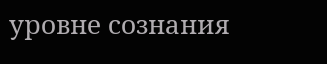уровне сознания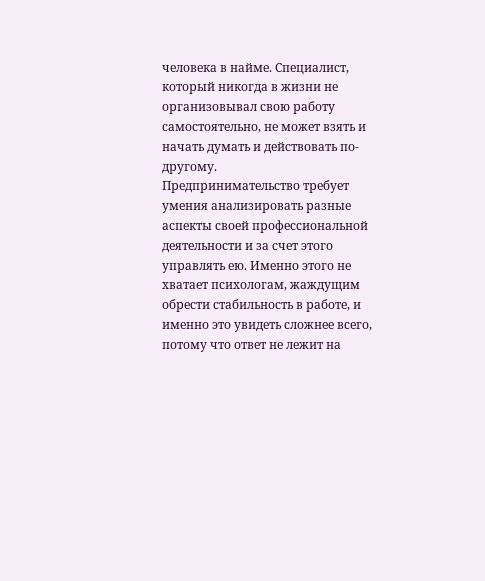человека в найме. Специалист, который никогда в жизни не организовывал свою работу самостоятельно, не может взять и начать думать и действовать по-другому.
Предпринимательство требует умения анализировать разные аспекты своей профессиональной деятельности и за счет этого управлять ею. Именно этого не хватает психологам, жаждущим обрести стабильность в работе, и именно это увидеть сложнее всего, потому что ответ не лежит на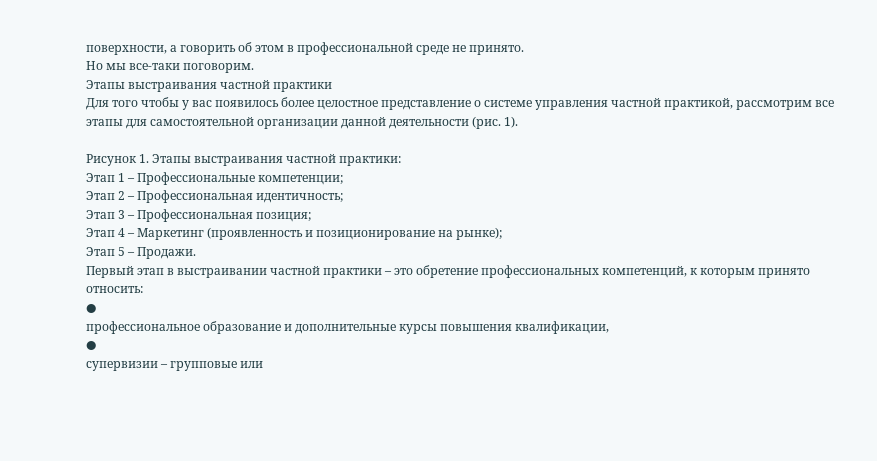поверхности, а говорить об этом в профессиональной среде не принято.
Но мы все-таки поговорим.
Этапы выстраивания частной практики
Для того чтобы у вас появилось более целостное представление о системе управления частной практикой, рассмотрим все этапы для самостоятельной организации данной деятельности (рис. 1).

Рисунок 1. Этапы выстраивания частной практики:
Этап 1 – Профессиональные компетенции;
Этап 2 – Профессиональная идентичность;
Этап 3 – Профессиональная позиция;
Этап 4 – Маркетинг (проявленность и позиционирование на рынке);
Этап 5 – Продажи.
Первый этап в выстраивании частной практики – это обретение профессиональных компетенций, к которым принято относить:
●
профессиональное образование и дополнительные курсы повышения квалификации,
●
супервизии – групповые или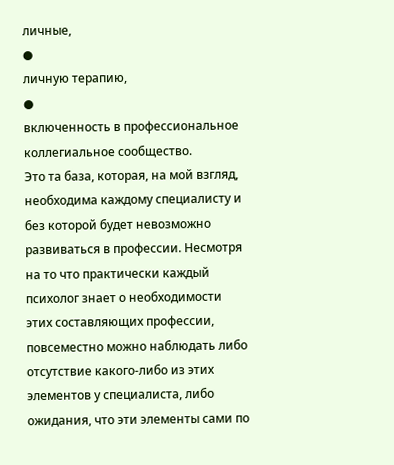личные,
●
личную терапию,
●
включенность в профессиональное коллегиальное сообщество.
Это та база, которая, на мой взгляд, необходима каждому специалисту и без которой будет невозможно развиваться в профессии. Несмотря на то что практически каждый психолог знает о необходимости этих составляющих профессии, повсеместно можно наблюдать либо отсутствие какого-либо из этих элементов у специалиста, либо ожидания, что эти элементы сами по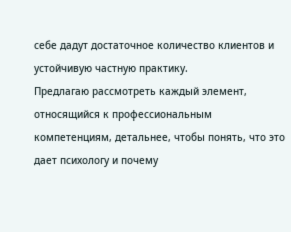себе дадут достаточное количество клиентов и устойчивую частную практику.
Предлагаю рассмотреть каждый элемент, относящийся к профессиональным компетенциям, детальнее, чтобы понять, что это дает психологу и почему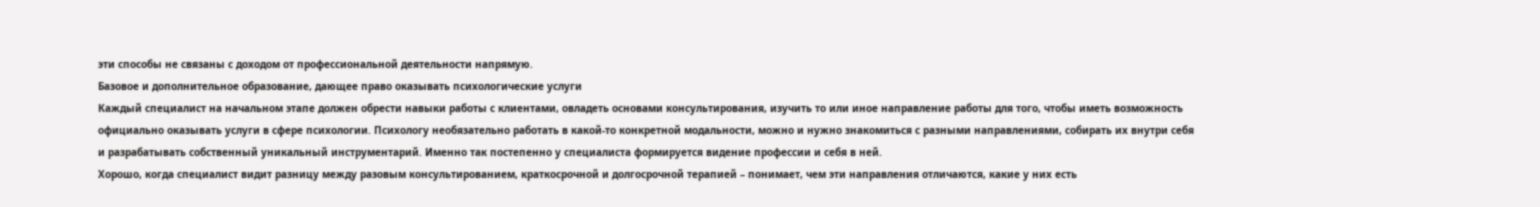эти способы не связаны с доходом от профессиональной деятельности напрямую.
Базовое и дополнительное образование, дающее право оказывать психологические услуги
Каждый специалист на начальном этапе должен обрести навыки работы с клиентами, овладеть основами консультирования, изучить то или иное направление работы для того, чтобы иметь возможность официально оказывать услуги в сфере психологии. Психологу необязательно работать в какой-то конкретной модальности, можно и нужно знакомиться с разными направлениями, собирать их внутри себя и разрабатывать собственный уникальный инструментарий. Именно так постепенно у специалиста формируется видение профессии и себя в ней.
Хорошо, когда специалист видит разницу между разовым консультированием, краткосрочной и долгосрочной терапией – понимает, чем эти направления отличаются, какие у них есть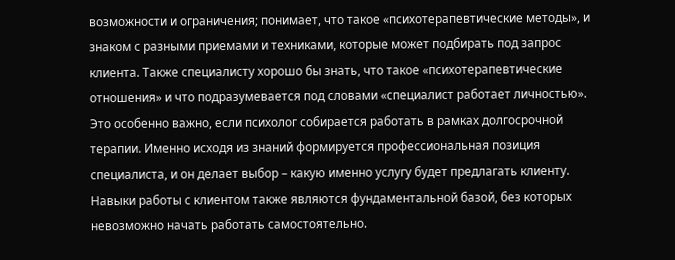возможности и ограничения; понимает, что такое «психотерапевтические методы», и знаком с разными приемами и техниками, которые может подбирать под запрос клиента. Также специалисту хорошо бы знать, что такое «психотерапевтические отношения» и что подразумевается под словами «специалист работает личностью». Это особенно важно, если психолог собирается работать в рамках долгосрочной терапии. Именно исходя из знаний формируется профессиональная позиция специалиста, и он делает выбор – какую именно услугу будет предлагать клиенту. Навыки работы с клиентом также являются фундаментальной базой, без которых невозможно начать работать самостоятельно.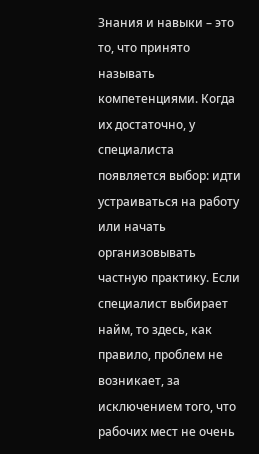Знания и навыки – это то, что принято называть компетенциями. Когда их достаточно, у специалиста появляется выбор: идти устраиваться на работу или начать организовывать частную практику. Если специалист выбирает найм, то здесь, как правило, проблем не возникает, за исключением того, что рабочих мест не очень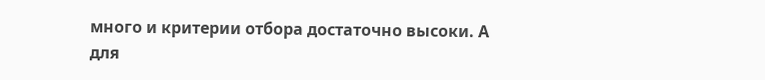много и критерии отбора достаточно высоки. А для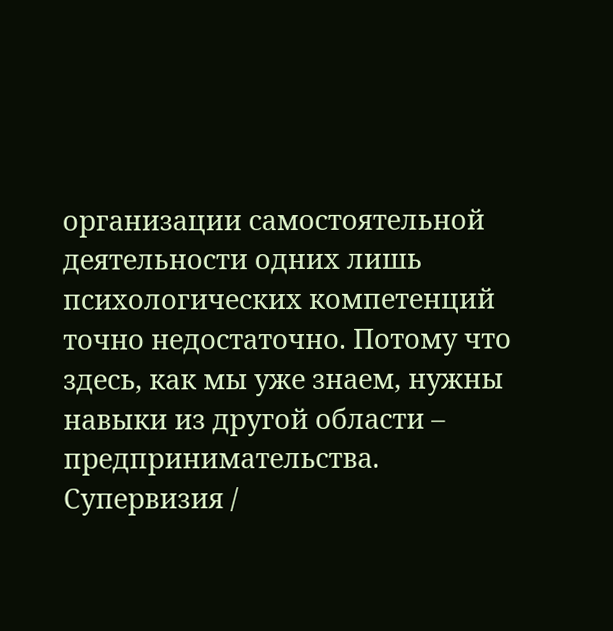организации самостоятельной деятельности одних лишь психологических компетенций точно недостаточно. Потому что здесь, как мы уже знаем, нужны навыки из другой области – предпринимательства.
Супервизия /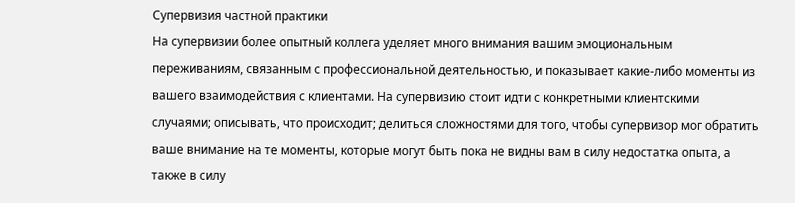Супервизия частной практики
На супервизии более опытный коллега уделяет много внимания вашим эмоциональным переживаниям, связанным с профессиональной деятельностью, и показывает какие-либо моменты из вашего взаимодействия с клиентами. На супервизию стоит идти с конкретными клиентскими случаями; описывать, что происходит; делиться сложностями для того, чтобы супервизор мог обратить ваше внимание на те моменты, которые могут быть пока не видны вам в силу недостатка опыта, а также в силу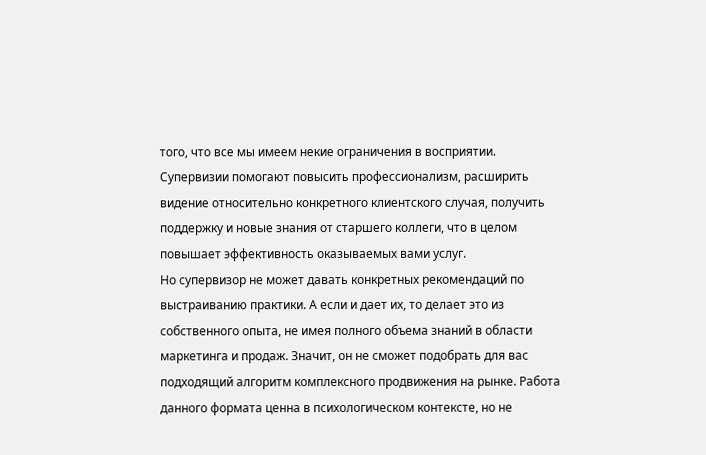того, что все мы имеем некие ограничения в восприятии. Супервизии помогают повысить профессионализм, расширить видение относительно конкретного клиентского случая, получить поддержку и новые знания от старшего коллеги, что в целом повышает эффективность оказываемых вами услуг.
Но супервизор не может давать конкретных рекомендаций по выстраиванию практики. А если и дает их, то делает это из собственного опыта, не имея полного объема знаний в области маркетинга и продаж. Значит, он не сможет подобрать для вас подходящий алгоритм комплексного продвижения на рынке. Работа данного формата ценна в психологическом контексте, но не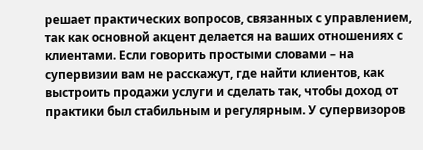решает практических вопросов, связанных с управлением, так как основной акцент делается на ваших отношениях с клиентами. Если говорить простыми словами – на супервизии вам не расскажут, где найти клиентов, как выстроить продажи услуги и сделать так, чтобы доход от практики был стабильным и регулярным. У супервизоров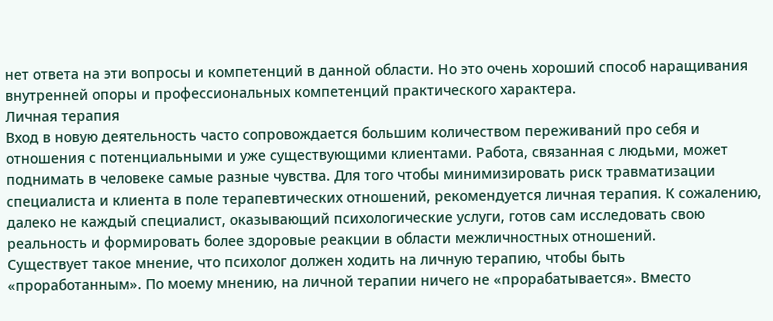нет ответа на эти вопросы и компетенций в данной области. Но это очень хороший способ наращивания внутренней опоры и профессиональных компетенций практического характера.
Личная терапия
Вход в новую деятельность часто сопровождается большим количеством переживаний про себя и отношения с потенциальными и уже существующими клиентами. Работа, связанная с людьми, может поднимать в человеке самые разные чувства. Для того чтобы минимизировать риск травматизации специалиста и клиента в поле терапевтических отношений, рекомендуется личная терапия. К сожалению, далеко не каждый специалист, оказывающий психологические услуги, готов сам исследовать свою реальность и формировать более здоровые реакции в области межличностных отношений.
Существует такое мнение, что психолог должен ходить на личную терапию, чтобы быть «проработанным». По моему мнению, на личной терапии ничего не «прорабатывается». Вместо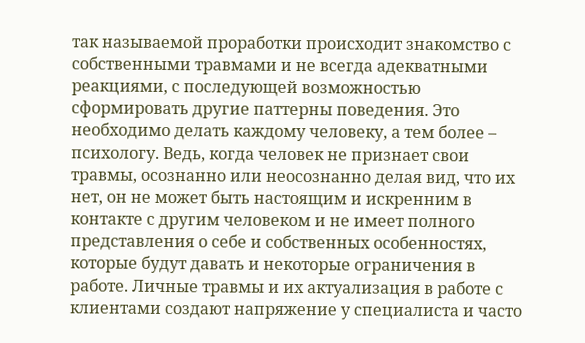так называемой проработки происходит знакомство с собственными травмами и не всегда адекватными реакциями, с последующей возможностью сформировать другие паттерны поведения. Это необходимо делать каждому человеку, а тем более – психологу. Ведь, когда человек не признает свои травмы, осознанно или неосознанно делая вид, что их нет, он не может быть настоящим и искренним в контакте с другим человеком и не имеет полного представления о себе и собственных особенностях, которые будут давать и некоторые ограничения в работе. Личные травмы и их актуализация в работе с клиентами создают напряжение у специалиста и часто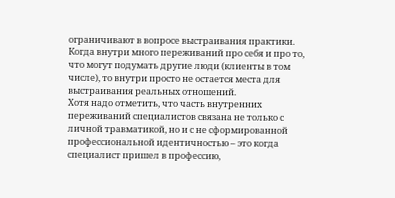ограничивают в вопросе выстраивания практики. Когда внутри много переживаний про себя и про то, что могут подумать другие люди (клиенты в том числе), то внутри просто не остается места для выстраивания реальных отношений.
Хотя надо отметить, что часть внутренних переживаний специалистов связана не только с личной травматикой, но и с не сформированной профессиональной идентичностью – это когда специалист пришел в профессию,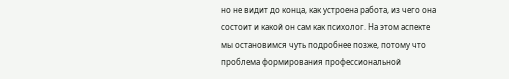но не видит до конца, как устроена работа, из чего она состоит и какой он сам как психолог. На этом аспекте мы остановимся чуть подробнее позже, потому что проблема формирования профессиональной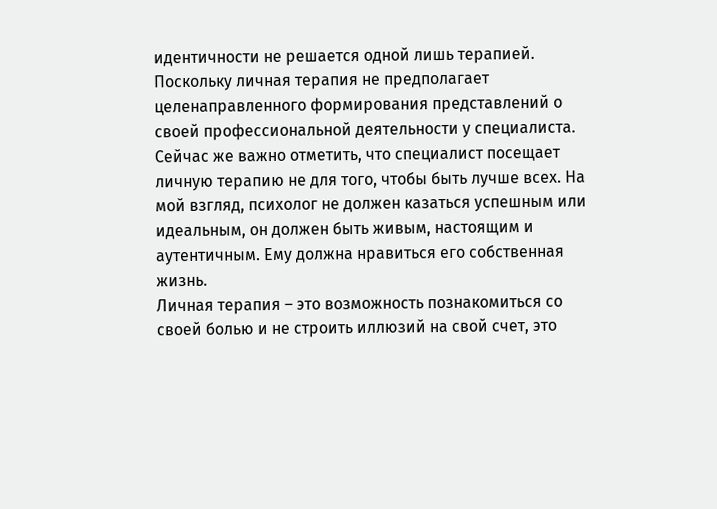идентичности не решается одной лишь терапией. Поскольку личная терапия не предполагает целенаправленного формирования представлений о своей профессиональной деятельности у специалиста.
Сейчас же важно отметить, что специалист посещает личную терапию не для того, чтобы быть лучше всех. На мой взгляд, психолог не должен казаться успешным или идеальным, он должен быть живым, настоящим и аутентичным. Ему должна нравиться его собственная жизнь.
Личная терапия – это возможность познакомиться со своей болью и не строить иллюзий на свой счет, это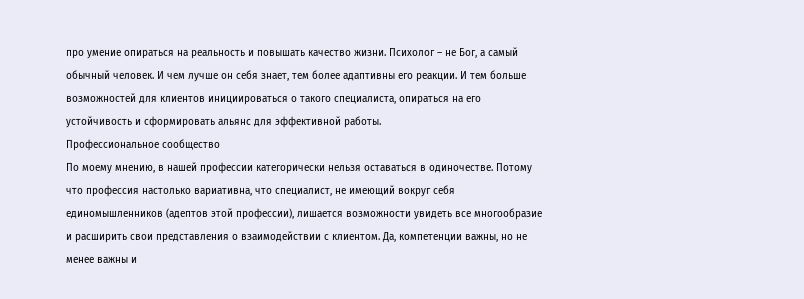про умение опираться на реальность и повышать качество жизни. Психолог – не Бог, а самый обычный человек. И чем лучше он себя знает, тем более адаптивны его реакции. И тем больше возможностей для клиентов инициироваться о такого специалиста, опираться на его устойчивость и сформировать альянс для эффективной работы.
Профессиональное сообщество
По моему мнению, в нашей профессии категорически нельзя оставаться в одиночестве. Потому что профессия настолько вариативна, что специалист, не имеющий вокруг себя единомышленников (адептов этой профессии), лишается возможности увидеть все многообразие и расширить свои представления о взаимодействии с клиентом. Да, компетенции важны, но не менее важны и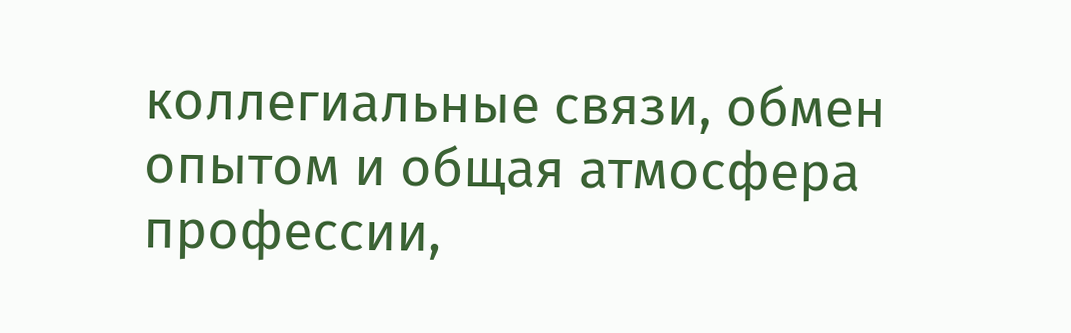коллегиальные связи, обмен опытом и общая атмосфера профессии,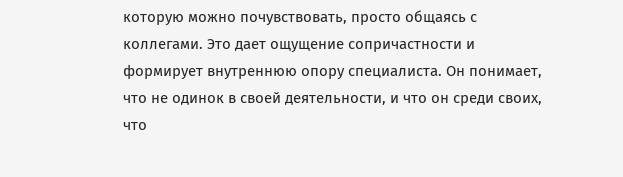которую можно почувствовать, просто общаясь с коллегами. Это дает ощущение сопричастности и формирует внутреннюю опору специалиста. Он понимает, что не одинок в своей деятельности, и что он среди своих, что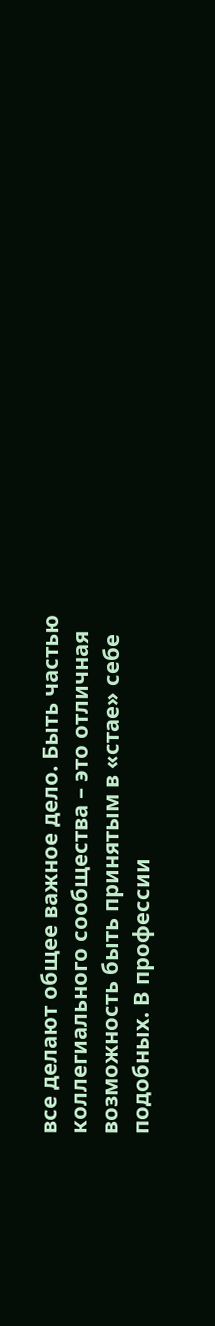все делают общее важное дело. Быть частью коллегиального сообщества – это отличная возможность быть принятым в «стае» себе подобных. В профессии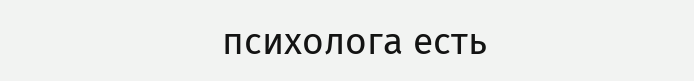психолога есть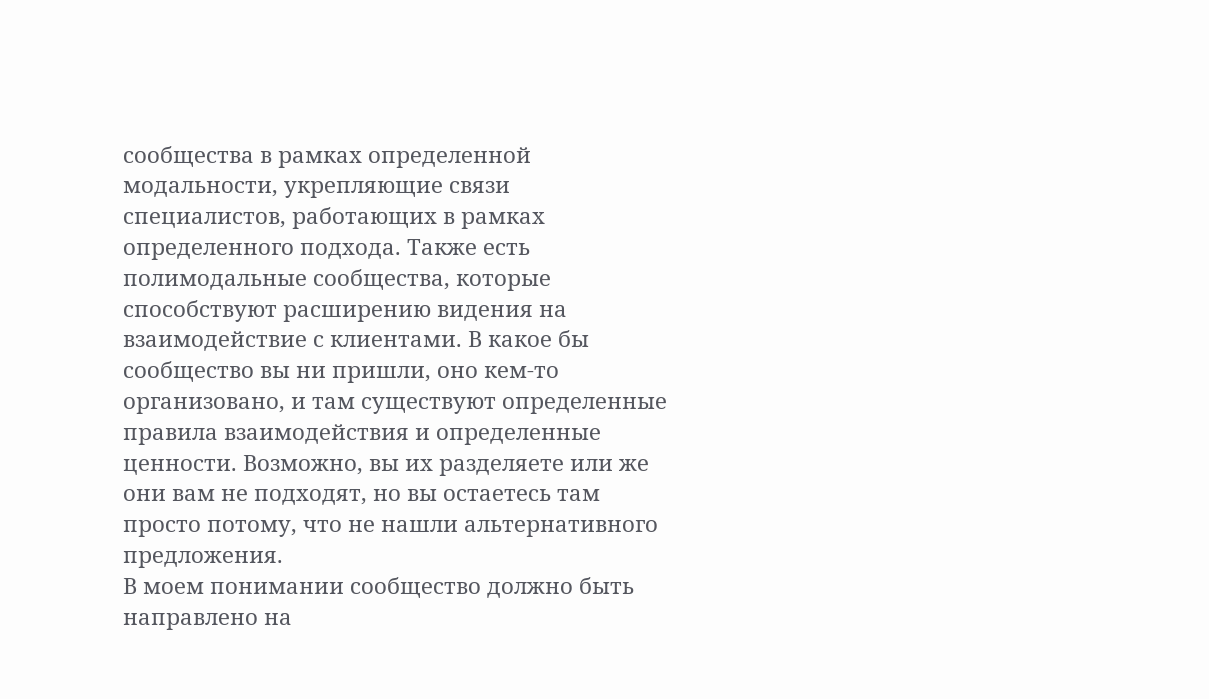сообщества в рамках определенной модальности, укрепляющие связи специалистов, работающих в рамках определенного подхода. Также есть полимодальные сообщества, которые способствуют расширению видения на взаимодействие с клиентами. В какое бы сообщество вы ни пришли, оно кем-то организовано, и там существуют определенные правила взаимодействия и определенные ценности. Возможно, вы их разделяете или же они вам не подходят, но вы остаетесь там просто потому, что не нашли альтернативного предложения.
В моем понимании сообщество должно быть направлено на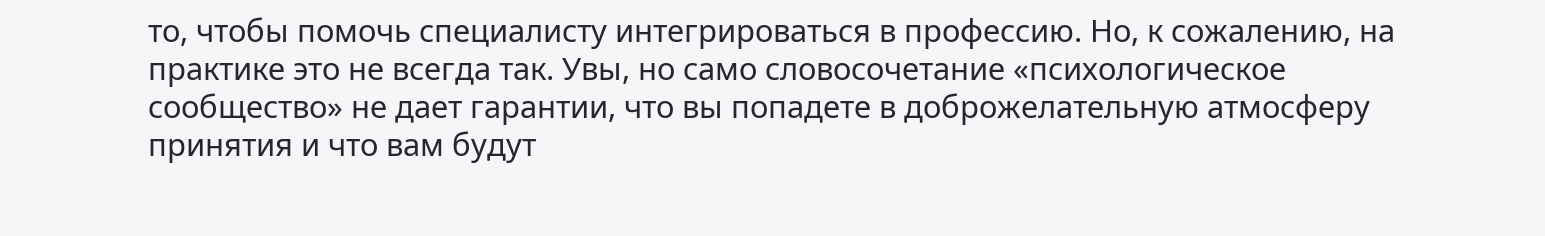то, чтобы помочь специалисту интегрироваться в профессию. Но, к сожалению, на практике это не всегда так. Увы, но само словосочетание «психологическое сообщество» не дает гарантии, что вы попадете в доброжелательную атмосферу принятия и что вам будут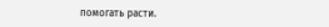помогать расти.